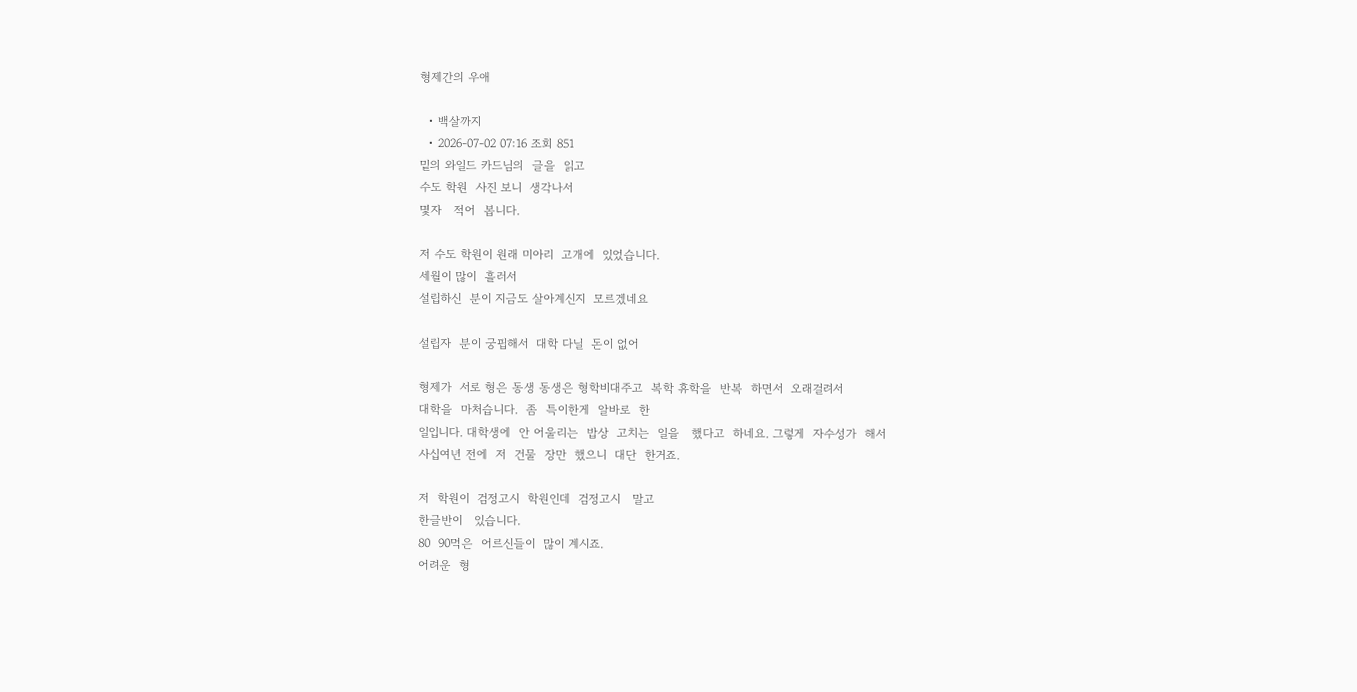형제간의 우애

  • 백살까지
  • 2026-07-02 07:16 조회 851
밑의 와일드 카드님의  글을  읽고
수도 학원  사진 보니  생각나서
몇자   적어  봅니다.

저 수도 학원이 원래 미아리  고개에  있었습니다.
세월이 많이  흘러서
설립하신  분이 지금도 살아계신지  모르겠네요

설립자  분이 궁핍해서  대학 다닐  돈이 없어

형제가  서로 형은 동생 동생은 형학비대주고  복학 휴학을  반복  하면서  오래걸려서
대학을  마처습니다.  좀  특이한게  알바로  한
일입니다. 대학생에  안 어울리는  밥상  고치는  일을   했다고  하네요. 그렇게  자수성가  해서
사십여년 전에  저  건물  장만  했으니  대단  한거죠.

저  학원이  검정고시  학원인데  검정고시   말고
한글반이   있습니다.
80  90먹은  어르신들이  많이 계시죠.
어려운  형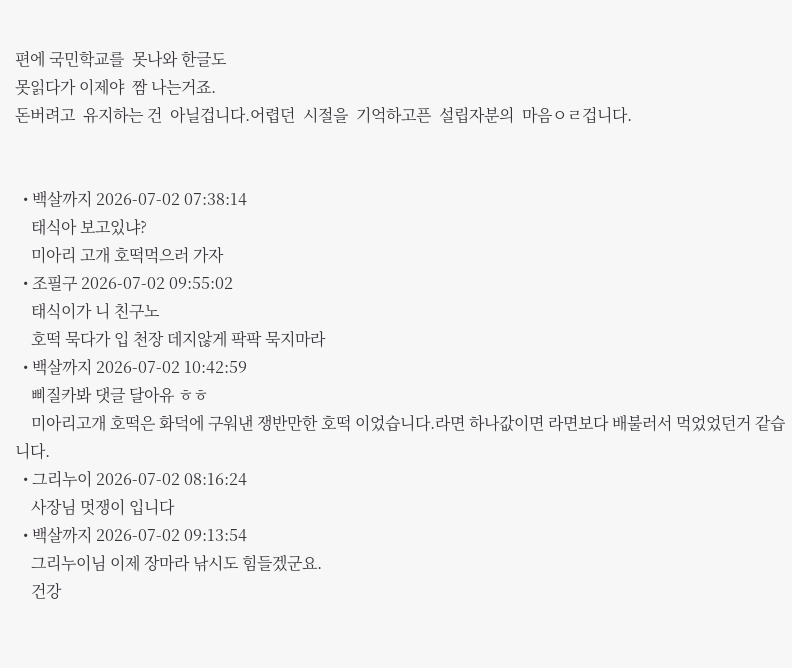편에 국민학교를  못나와 한글도
못읽다가 이제야  짬 나는거죠.
돈버려고  유지하는 건  아닐겁니다.어렵던  시절을  기억하고픈  설립자분의  마음ㅇㄹ겁니다.


  • 백살까지 2026-07-02 07:38:14
    태식아 보고있냐?
    미아리 고개 호떡먹으러 가자
  • 조필구 2026-07-02 09:55:02
    태식이가 니 친구노
    호떡 묵다가 입 천장 데지않게 팍팍 묵지마라
  • 백살까지 2026-07-02 10:42:59
    삐질카봐 댓글 달아유 ㅎㅎ
    미아리고개 호떡은 화덕에 구워낸 쟁반만한 호떡 이었습니다.라면 하나값이면 라면보다 배불러서 먹었었던거 같습니다.
  • 그리누이 2026-07-02 08:16:24
    사장님 멋쟁이 입니다
  • 백살까지 2026-07-02 09:13:54
    그리누이님 이제 장마라 낚시도 힘들겠군요.
    건강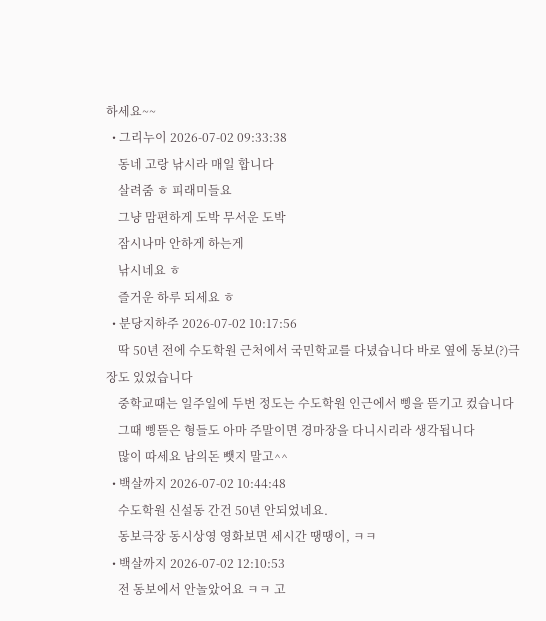하세요~~
  • 그리누이 2026-07-02 09:33:38
    동네 고랑 낚시라 매일 합니다
    살려줌 ㅎ 피래미들요
    그냥 맘편하게 도박 무서운 도박
    잠시나마 안하게 하는게
    낚시네요 ㅎ
    즐거운 하루 되세요 ㅎ
  • 분당지하주 2026-07-02 10:17:56
    딱 50년 전에 수도학원 근처에서 국민학교를 다녔습니다 바로 옆에 동보(?)극장도 있었습니다
    중학교때는 일주일에 두번 정도는 수도학원 인근에서 삥을 뜯기고 컸습니다
    그때 삥뜯은 형들도 아마 주말이면 경마장을 다니시리라 생각됩니다
    많이 따세요 남의돈 뺏지 말고^^
  • 백살까지 2026-07-02 10:44:48
    수도학원 신설동 간건 50년 안되었네요.
    동보극장 동시상영 영화보면 세시간 땡땡이, ㅋㅋ
  • 백살까지 2026-07-02 12:10:53
    전 동보에서 안놀았어요 ㅋㅋ 고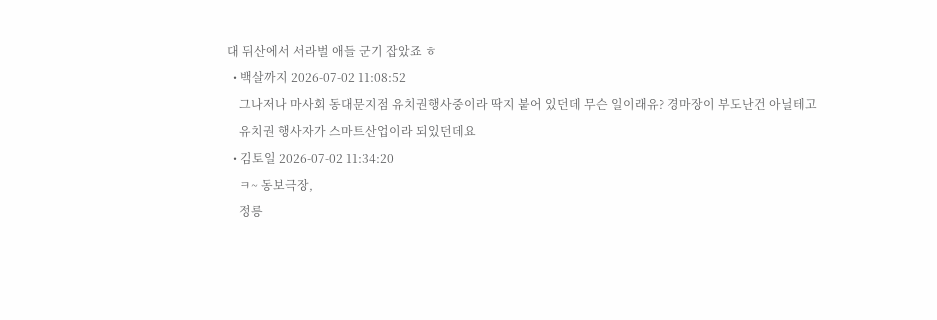대 뒤산에서 서라벌 애들 군기 잡았죠 ㅎ
  • 백살까지 2026-07-02 11:08:52
    그나저나 마사회 동대문지점 유치권행사중이라 딱지 붙어 있던데 무슨 일이래유? 경마장이 부도난건 아닐테고
    유치권 행사자가 스마트산업이라 되있던데요
  • 김토일 2026-07-02 11:34:20
    ㅋ~ 동보극장,
    정릉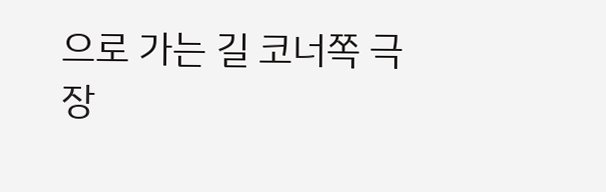으로 가는 길 코너쪽 극장